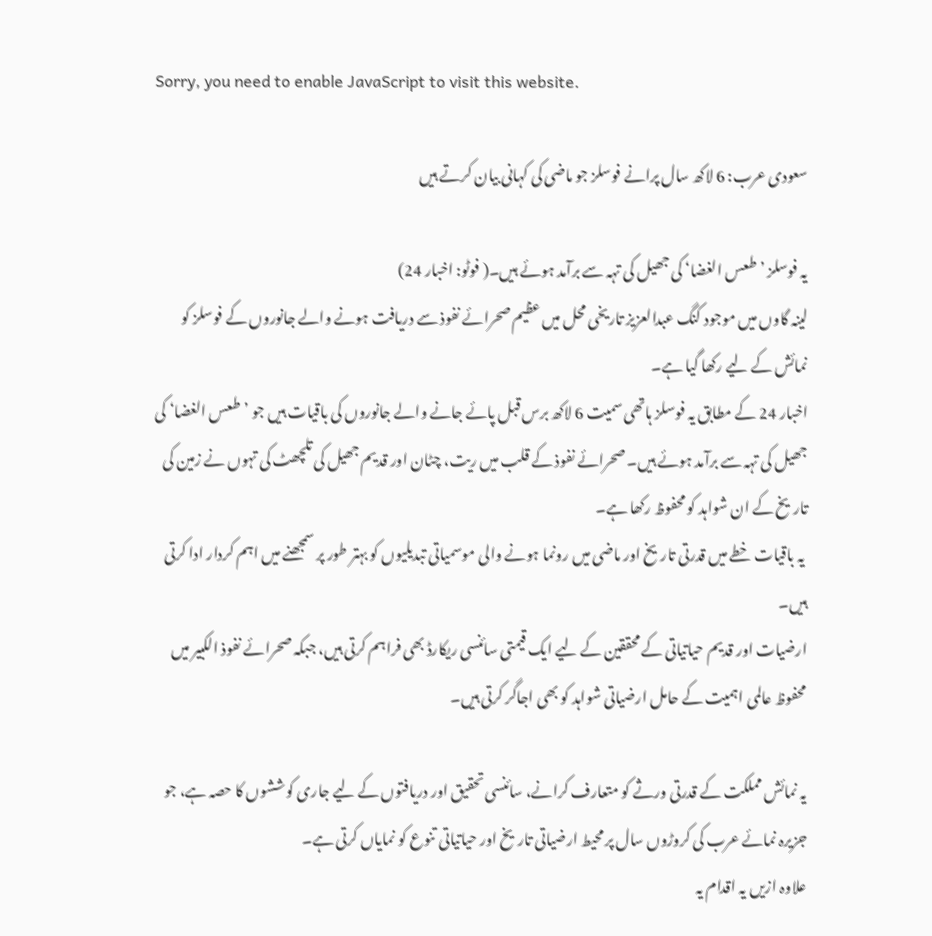Sorry, you need to enable JavaScript to visit this website.

سعودی عرب: 6 لاکھ سال پرانے فوسلز جو ماضی کی کہانی بیان کرتے ہیں

یہ فوسلز ’طعس الغضا‘ کی جھیل کی تہہ سے برآمد ہوئے ہیں۔( فوٹو: اخبار 24)
لینہ گاوں میں موجود کنگ عبدالعزیز تاریخی محل میں عظیم صحرائے نفوذ سے دریافت ہونے والے جانوروں کے فوسلز کو نمائش کے لیے رکھا گیا ہے۔
اخبار 24 کے مطابق یہ فوسلز ہاتھی سمیت 6 لاکھ برس قبل پائے جانے والے جانوروں کی باقیات ہیں جو ’طعس الغضا‘ کی جھیل کی تہہ سے برآمد ہوئے ہیں۔ صحرائے نفوذ کے قلب میں ریت، چٹان اور قدیم جھیل کی تلچھٹ کی تہوں نے زمین کی تاریخ کے ان شواہد کو محفوظ رکھا ہے۔
 یہ باقیات خطے میں قدرتی تاریخ اور ماضی میں رونما ہونے والی موسمیاتی تبدیلیوں کو بہتر طور پر سمجھنے میں اہم کردار ادا کرتی ہیں۔
ارضیات اور قدیم حیاتیاتی کے محققین کے لیے ایک قیمتی سائنسی ریکارڈ بھی فراہم کرتی ہیں، جبکہ صحرائے نفوذ الکبیر میں محفوظ عالمی اہمیت کے حامل ارضیاتی شواہد کو بھی اجاگر کرتی ہیں۔

یہ نمائش مملکت کے قدرتی ورثے کو متعارف کرانے، سائنسی تحقیق اور دریافتوں کے لیے جاری کوششوں کا حصہ ہے، جو جزیرہ نمائے عرب کی کروڑوں سال پر محیط ارضیاتی تاریخ اور حیاتیاتی تنوع کو نمایاں کرتی ہے۔
علاوہ ازیں یہ اقدام یہ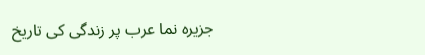جزیرہ نما عرب پر زندگی کی تاریخ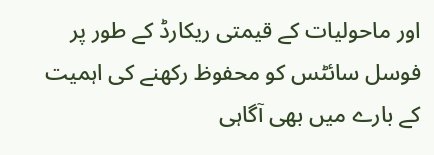اور ماحولیات کے قیمتی ریکارڈ کے طور پر فوسل سائٹس کو محفوظ رکھنے کی اہمیت کے بارے میں بھی آگاہی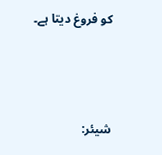کو فروغ دیتا ہے۔



شیئر: